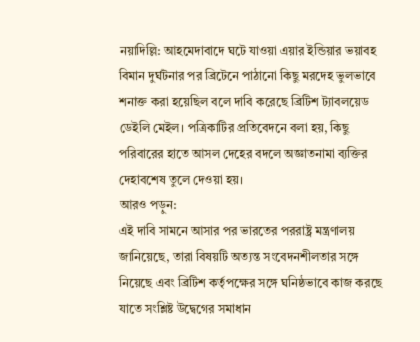নয়াদিল্লি: আহমেদাবাদে ঘটে যাওয়া এয়ার ইন্ডিয়ার ভয়াবহ বিমান দুর্ঘটনার পর ব্রিটেনে পাঠানো কিছু মরদেহ ভুলভাবে শনাক্ত করা হয়েছিল বলে দাবি করেছে ব্রিটিশ ট্যাবলয়েড ডেইলি মেইল। পত্রিকাটির প্রতিবেদনে বলা হয়, কিছু পরিবারের হাতে আসল দেহের বদলে অজ্ঞাতনামা ব্যক্তির দেহাবশেষ তুলে দেওয়া হয়।
আরও পড়ুন:
এই দাবি সামনে আসার পর ভারতের পররাষ্ট্র মন্ত্রণালয় জানিয়েছে, তারা বিষয়টি অত্যন্ত সংবেদনশীলতার সঙ্গে নিয়েছে এবং ব্রিটিশ কর্তৃপক্ষের সঙ্গে ঘনিষ্ঠভাবে কাজ করছে যাতে সংশ্লিষ্ট উদ্বেগের সমাধান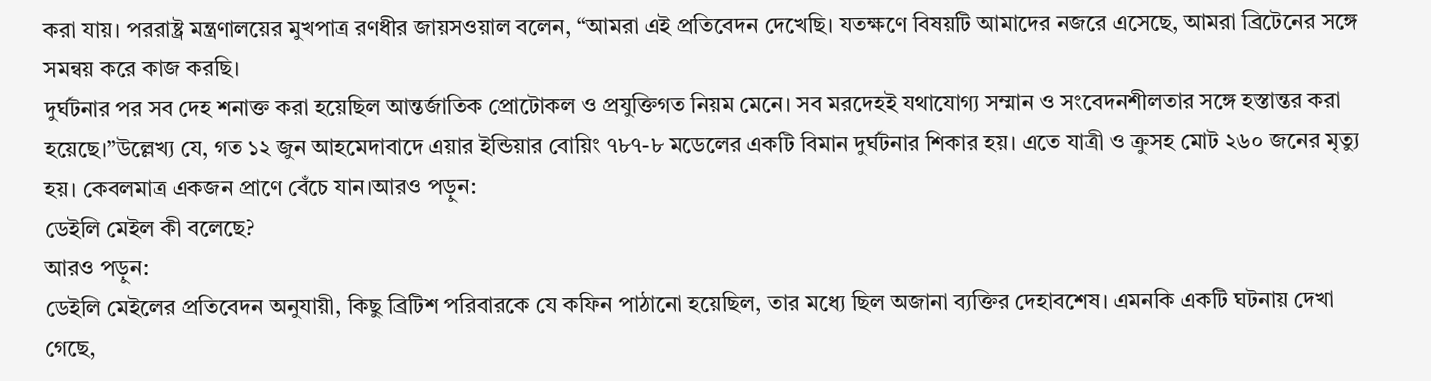করা যায়। পররাষ্ট্র মন্ত্রণালয়ের মুখপাত্র রণধীর জায়সওয়াল বলেন, “আমরা এই প্রতিবেদন দেখেছি। যতক্ষণে বিষয়টি আমাদের নজরে এসেছে, আমরা ব্রিটেনের সঙ্গে সমন্বয় করে কাজ করছি।
দুর্ঘটনার পর সব দেহ শনাক্ত করা হয়েছিল আন্তর্জাতিক প্রোটোকল ও প্রযুক্তিগত নিয়ম মেনে। সব মরদেহই যথাযোগ্য সম্মান ও সংবেদনশীলতার সঙ্গে হস্তান্তর করা হয়েছে।”উল্লেখ্য যে, গত ১২ জুন আহমেদাবাদে এয়ার ইন্ডিয়ার বোয়িং ৭৮৭-৮ মডেলের একটি বিমান দুর্ঘটনার শিকার হয়। এতে যাত্রী ও ক্রুসহ মোট ২৬০ জনের মৃত্যু হয়। কেবলমাত্র একজন প্রাণে বেঁচে যান।আরও পড়ুন:
ডেইলি মেইল কী বলেছে?
আরও পড়ুন:
ডেইলি মেইলের প্রতিবেদন অনুযায়ী, কিছু ব্রিটিশ পরিবারকে যে কফিন পাঠানো হয়েছিল, তার মধ্যে ছিল অজানা ব্যক্তির দেহাবশেষ। এমনকি একটি ঘটনায় দেখা গেছে,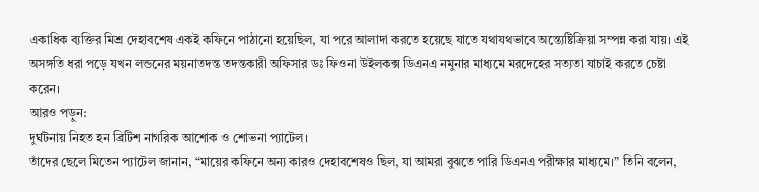একাধিক ব্যক্তির মিশ্র দেহাবশেষ একই কফিনে পাঠানো হয়েছিল, যা পরে আলাদা করতে হয়েছে যাতে যথাযথভাবে অন্ত্যেষ্টিক্রিয়া সম্পন্ন করা যায়। এই অসঙ্গতি ধরা পড়ে যখন লন্ডনের ময়নাতদন্ত তদন্তকারী অফিসার ডঃ ফিওনা উইলকক্স ডিএনএ নমুনার মাধ্যমে মরদেহের সত্যতা যাচাই করতে চেষ্টা করেন।
আরও পড়ুন:
দুর্ঘটনায় নিহত হন ব্রিটিশ নাগরিক আশোক ও শোভনা প্যাটেল।
তাঁদের ছেলে মিতেন প্যাটেল জানান, “মায়ের কফিনে অন্য কারও দেহাবশেষও ছিল, যা আমরা বুঝতে পারি ডিএনএ পরীক্ষার মাধ্যমে।” তিনি বলেন,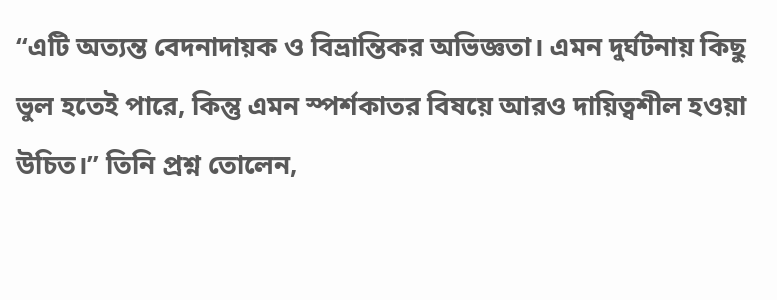“এটি অত্যন্ত বেদনাদায়ক ও বিভ্রান্তিকর অভিজ্ঞতা। এমন দুর্ঘটনায় কিছু ভুল হতেই পারে, কিন্তু এমন স্পর্শকাতর বিষয়ে আরও দায়িত্বশীল হওয়া উচিত।” তিনি প্রশ্ন তোলেন,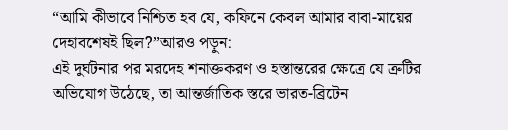“আমি কীভাবে নিশ্চিত হব যে, কফিনে কেবল আমার বাবা-মায়ের দেহাবশেষই ছিল?”আরও পড়ুন:
এই দুর্ঘটনার পর মরদেহ শনাক্তকরণ ও হস্তান্তরের ক্ষেত্রে যে ত্রুটির অভিযোগ উঠেছে, তা আন্তর্জাতিক স্তরে ভারত-ব্রিটেন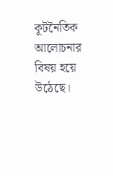কূটনৈতিক আলোচনার বিষয় হয়ে উঠেছে।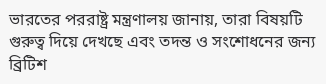ভারতের পররাষ্ট্র মন্ত্রণালয় জানায়, তারা বিষয়টি গুরুত্ব দিয়ে দেখছে এবং তদন্ত ও সংশোধনের জন্য ব্রিটিশ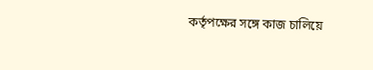কর্তৃপক্ষের সঙ্গে কাজ চালিয়ে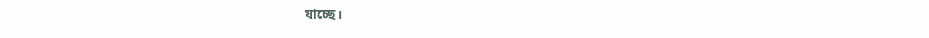যাচ্ছে।